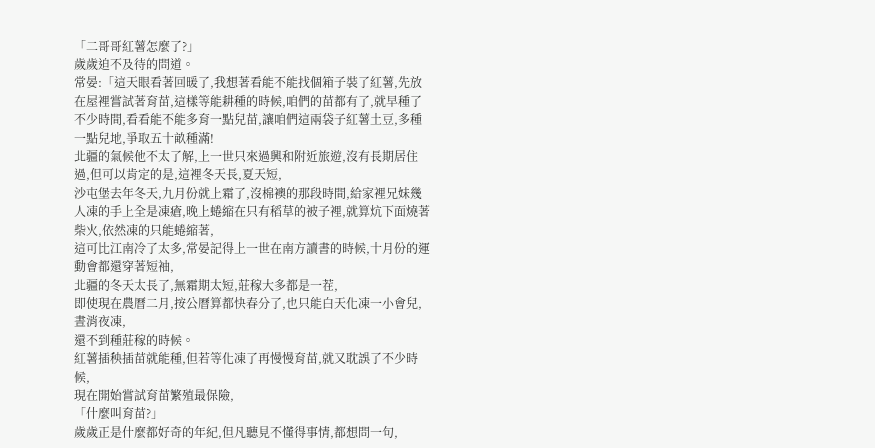「二哥哥紅薯怎麼了?」
歲歲迫不及待的問道。
常晏:「這天眼看著回暖了,我想著看能不能找個箱子裝了紅薯,先放在屋裡嘗試著育苗,這樣等能耕種的時候,咱們的苗都有了,就早種了不少時間,看看能不能多育一點兒苗,讓咱們這兩袋子紅薯土豆,多種一點兒地,爭取五十畝種滿!
北疆的氣候他不太了解,上一世只來過興和附近旅遊,沒有長期居住過,但可以肯定的是,這裡冬天長,夏天短,
沙屯堡去年冬天,九月份就上霜了,沒棉襖的那段時間,給家裡兄妹幾人凍的手上全是凍瘡,晚上蜷縮在只有稻草的被子裡,就算炕下面燒著柴火,依然凍的只能蜷縮著,
這可比江南冷了太多,常晏記得上一世在南方讀書的時候,十月份的運動會都還穿著短袖,
北疆的冬天太長了,無霜期太短,莊稼大多都是一茬,
即使現在農曆二月,按公曆算都快春分了,也只能白天化凍一小會兒,
晝消夜凍,
還不到種莊稼的時候。
紅薯插秧插苗就能種,但若等化凍了再慢慢育苗,就又耽誤了不少時候,
現在開始嘗試育苗繁殖最保險,
「什麼叫育苗?」
歲歲正是什麼都好奇的年紀,但凡聽見不懂得事情,都想問一句,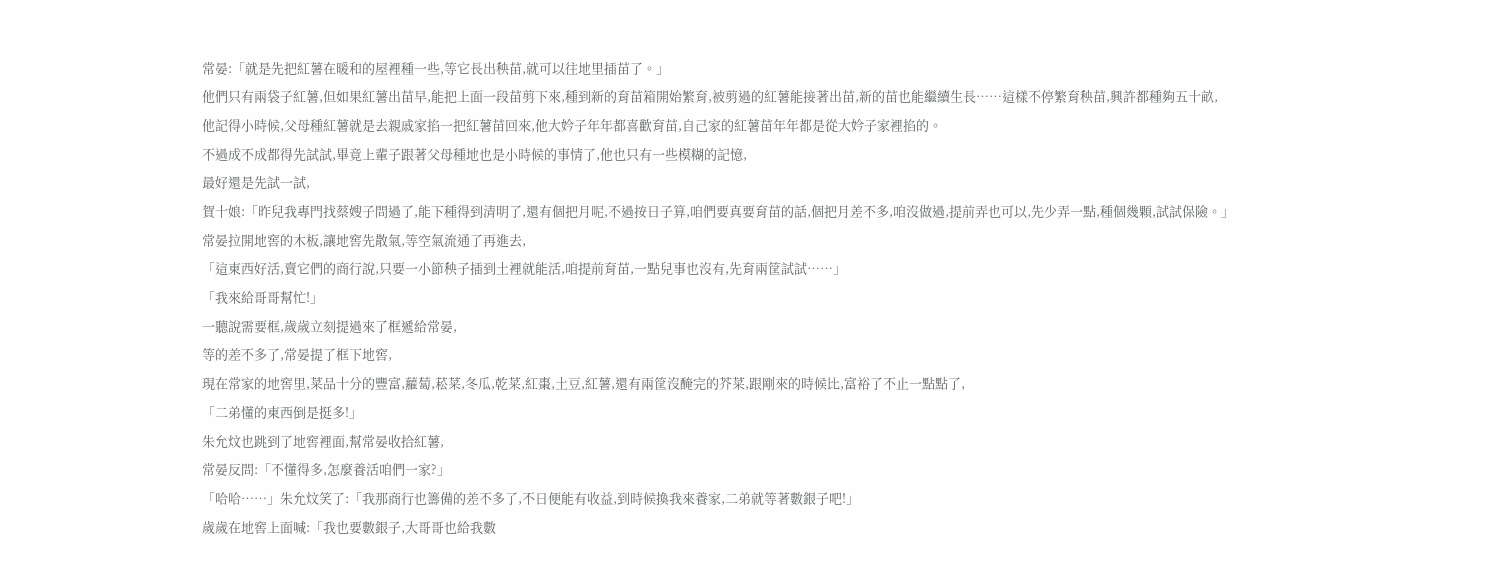常晏:「就是先把紅薯在暖和的屋裡種一些,等它長出秧苗,就可以往地里插苗了。」
他們只有兩袋子紅薯,但如果紅薯出苗早,能把上面一段苗剪下來,種到新的育苗箱開始繁育,被剪過的紅薯能接著出苗,新的苗也能繼續生長……這樣不停繁育秧苗,興許都種夠五十畝,
他記得小時候,父母種紅薯就是去親戚家掐一把紅薯苗回來,他大妗子年年都喜歡育苗,自己家的紅薯苗年年都是從大妗子家裡掐的。
不過成不成都得先試試,畢竟上輩子跟著父母種地也是小時候的事情了,他也只有一些模糊的記憶,
最好還是先試一試,
賀十娘:「昨兒我專門找蔡嫂子問過了,能下種得到清明了,還有個把月呢,不過按日子算,咱們要真要育苗的話,個把月差不多,咱沒做過,提前弄也可以,先少弄一點,種個幾顆,試試保險。」
常晏拉開地窖的木板,讓地窖先散氣,等空氣流通了再進去,
「這東西好活,賣它們的商行說,只要一小節秧子插到土裡就能活,咱提前育苗,一點兒事也沒有,先育兩筐試試……」
「我來給哥哥幫忙!」
一聽說需要框,歲歲立刻提過來了框遞給常晏,
等的差不多了,常晏提了框下地窖,
現在常家的地窖里,菜品十分的豐富,蘿蔔,菘菜,冬瓜,乾菜,紅棗,土豆,紅薯,還有兩筐沒醃完的芥菜,跟剛來的時候比,富裕了不止一點點了,
「二弟懂的東西倒是挺多!」
朱允炆也跳到了地窖裡面,幫常晏收拾紅薯,
常晏反問:「不懂得多,怎麼養活咱們一家?」
「哈哈……」朱允炆笑了:「我那商行也籌備的差不多了,不日便能有收益,到時候換我來養家,二弟就等著數銀子吧!」
歲歲在地窖上面喊:「我也要數銀子,大哥哥也給我數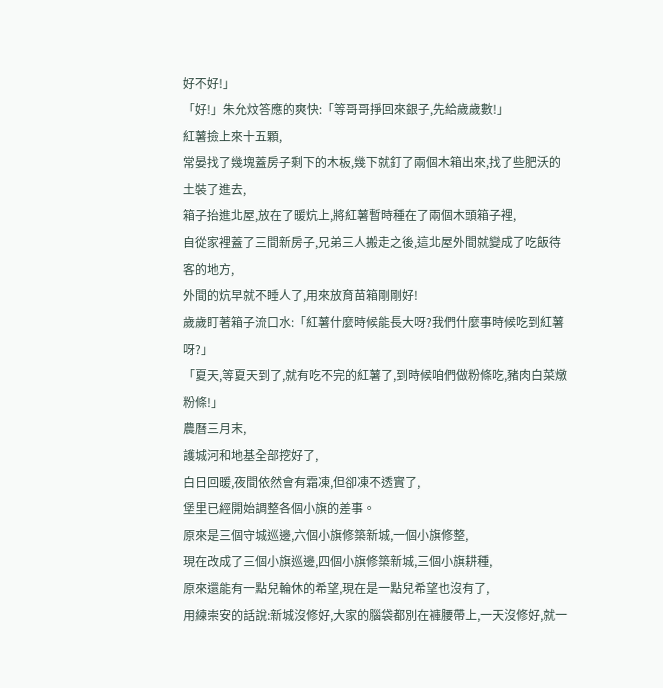好不好!」
「好!」朱允炆答應的爽快:「等哥哥掙回來銀子,先給歲歲數!」
紅薯撿上來十五顆,
常晏找了幾塊蓋房子剩下的木板,幾下就釘了兩個木箱出來,找了些肥沃的土裝了進去,
箱子抬進北屋,放在了暖炕上,將紅薯暫時種在了兩個木頭箱子裡,
自從家裡蓋了三間新房子,兄弟三人搬走之後,這北屋外間就變成了吃飯待客的地方,
外間的炕早就不睡人了,用來放育苗箱剛剛好!
歲歲盯著箱子流口水:「紅薯什麼時候能長大呀?我們什麼事時候吃到紅薯呀?」
「夏天,等夏天到了,就有吃不完的紅薯了,到時候咱們做粉條吃,豬肉白菜燉粉條!」
農曆三月末,
護城河和地基全部挖好了,
白日回暖,夜間依然會有霜凍,但卻凍不透實了,
堡里已經開始調整各個小旗的差事。
原來是三個守城巡邊,六個小旗修築新城,一個小旗修整,
現在改成了三個小旗巡邊,四個小旗修築新城,三個小旗耕種,
原來還能有一點兒輪休的希望,現在是一點兒希望也沒有了,
用練崇安的話說:新城沒修好,大家的腦袋都別在褲腰帶上,一天沒修好,就一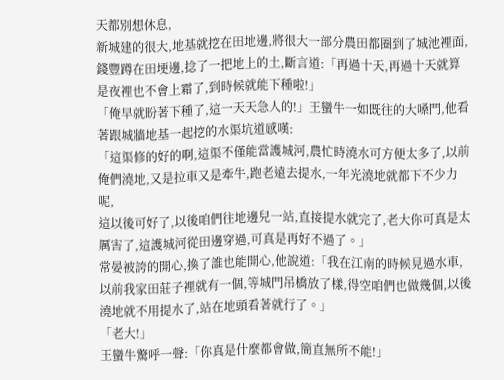天都別想休息,
新城建的很大,地基就挖在田地邊,將很大一部分農田都圈到了城池裡面,
錢豐蹲在田埂邊,捻了一把地上的土,斷言道:「再過十天,再過十天就算是夜裡也不會上霜了,到時候就能下種啦!」
「俺早就盼著下種了,這一天天急人的!」王蠻牛一如既往的大嗓門,他看著跟城牆地基一起挖的水渠坑道感嘆:
「這渠修的好的啊,這渠不僅能當護城河,農忙時澆水可方便太多了,以前俺們澆地,又是拉車又是牽牛,跑老遠去提水,一年光澆地就都下不少力呢,
這以後可好了,以後咱們往地邊兒一站,直接提水就完了,老大你可真是太厲害了,這護城河從田邊穿過,可真是再好不過了。」
常晏被誇的開心,換了誰也能開心,他說道:「我在江南的時候見過水車,以前我家田莊子裡就有一個,等城門吊橋放了樣,得空咱們也做幾個,以後澆地就不用提水了,站在地頭看著就行了。」
「老大!」
王蠻牛驚呼一聲:「你真是什麼都會做,簡直無所不能!」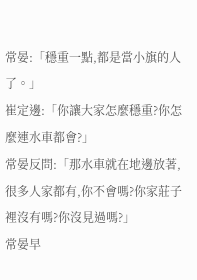常晏:「穩重一點,都是當小旗的人了。」
崔定邊:「你讓大家怎麼穩重?你怎麼連水車都會?」
常晏反問:「那水車就在地邊放著,很多人家都有,你不會嗎?你家莊子裡沒有嗎?你沒見過嗎?」
常晏早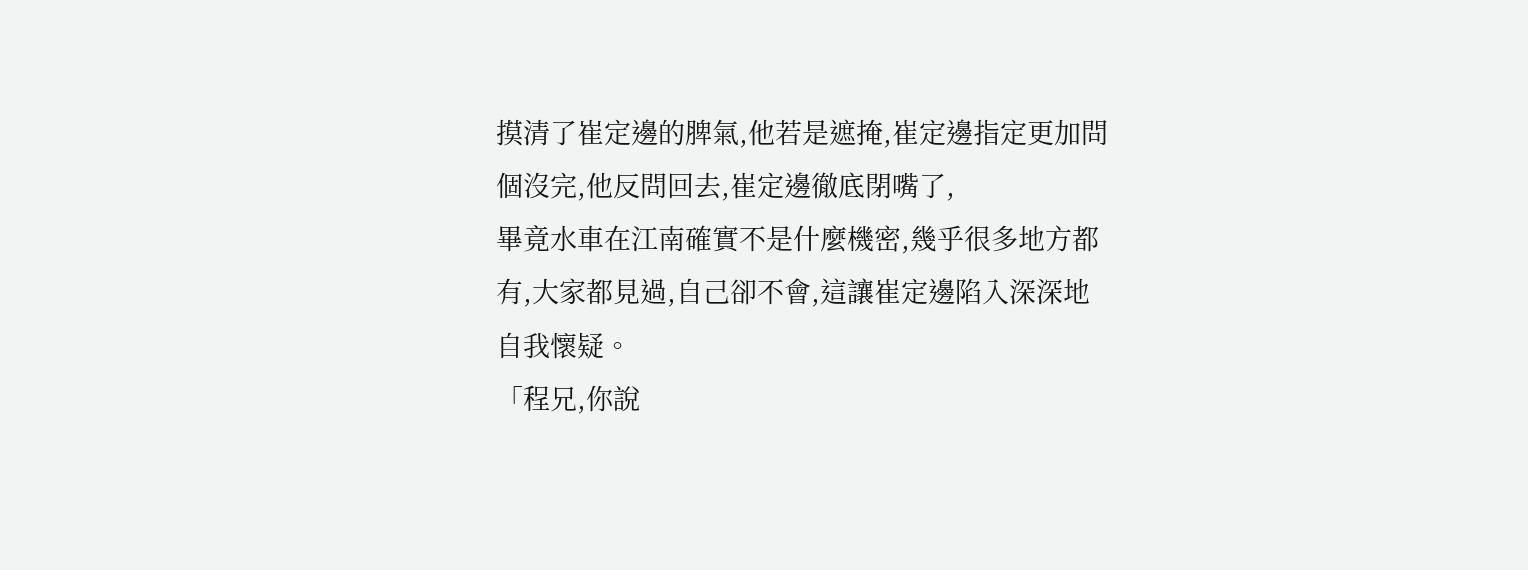摸清了崔定邊的脾氣,他若是遮掩,崔定邊指定更加問個沒完,他反問回去,崔定邊徹底閉嘴了,
畢竟水車在江南確實不是什麼機密,幾乎很多地方都有,大家都見過,自己卻不會,這讓崔定邊陷入深深地自我懷疑。
「程兄,你說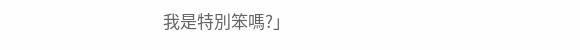我是特別笨嗎?」